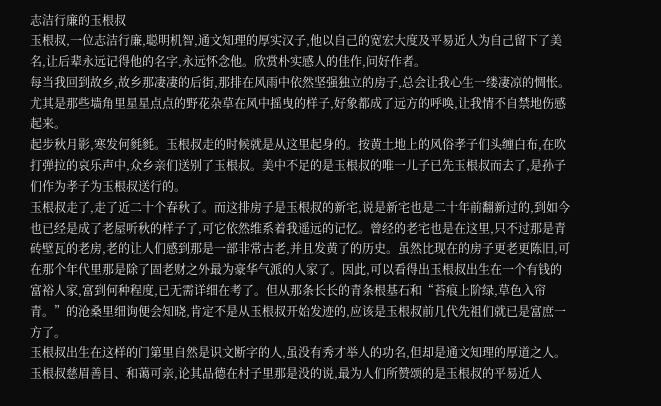志洁行廉的玉根叔
玉根叔,一位志洁行廉,聪明机智,通文知理的厚实汉子,他以自己的宽宏大度及平易近人为自己留下了美名,让后辈永远记得他的名字,永远怀念他。欣赏朴实感人的佳作,问好作者。
每当我回到故乡,故乡那凄凄的后街,那排在风雨中依然坚强独立的房子,总会让我心生一缕凄凉的惆怅。尤其是那些墙角里星星点点的野花杂草在风中摇曳的样子,好象都成了远方的呼唤,让我情不自禁地伤感起来。
起步秋月影,寒发何毵毵。玉根叔走的时候就是从这里起身的。按黄土地上的风俗孝子们头缠白布,在吹打弹拉的哀乐声中,众乡亲们送别了玉根叔。美中不足的是玉根叔的唯一儿子已先玉根叔而去了,是孙子们作为孝子为玉根叔送行的。
玉根叔走了,走了近二十个春秋了。而这排房子是玉根叔的新宅,说是新宅也是二十年前翻新过的,到如今也已经是成了老屋听秋的样子了,可它依然维系着我遥远的记忆。曾经的老宅也是在这里,只不过那是青砖壁瓦的老房,老的让人们感到那是一部非常古老,并且发黄了的历史。虽然比现在的房子更老更陈旧,可在那个年代里那是除了固老财之外最为豪华气派的人家了。因此,可以看得出玉根叔出生在一个有钱的富裕人家,富到何种程度,已无需详细在考了。但从那条长长的青条根基石和“苔痕上阶绿,草色入帘青。”的沧桑里细询便会知晓,肯定不是从玉根叔开始发迹的,应该是玉根叔前几代先祖们就已是富庶一方了。
玉根叔出生在这样的门第里自然是识文断字的人,虽没有秀才举人的功名,但却是通文知理的厚道之人。玉根叔慈眉善目、和蔼可亲,论其品德在村子里那是没的说,最为人们所赞颂的是玉根叔的平易近人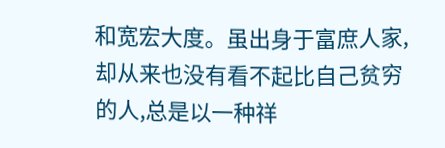和宽宏大度。虽出身于富庶人家,却从来也没有看不起比自己贫穷的人,总是以一种祥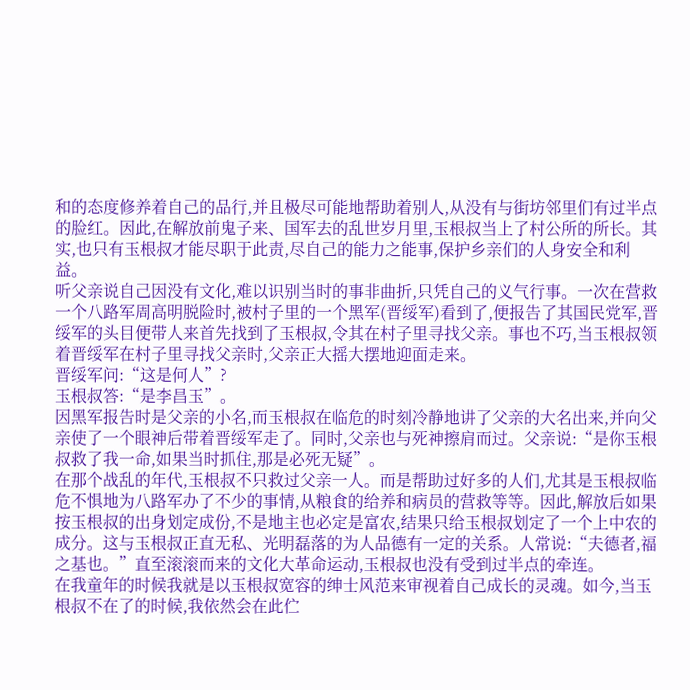和的态度修养着自己的品行,并且极尽可能地帮助着别人,从没有与街坊邻里们有过半点的脸红。因此,在解放前鬼子来、国军去的乱世岁月里,玉根叔当上了村公所的所长。其实,也只有玉根叔才能尽职于此责,尽自己的能力之能事,保护乡亲们的人身安全和利益。
听父亲说自己因没有文化,难以识别当时的事非曲折,只凭自己的义气行事。一次在营救一个八路军周高明脱险时,被村子里的一个黑军(晋绥军)看到了,便报告了其国民党军,晋绥军的头目便带人来首先找到了玉根叔,令其在村子里寻找父亲。事也不巧,当玉根叔领着晋绥军在村子里寻找父亲时,父亲正大摇大摆地迎面走来。
晋绥军问:“这是何人”?
玉根叔答:“是李昌玉”。
因黑军报告时是父亲的小名,而玉根叔在临危的时刻冷静地讲了父亲的大名出来,并向父亲使了一个眼神后带着晋绥军走了。同时,父亲也与死神擦肩而过。父亲说:“是你玉根叔救了我一命,如果当时抓住,那是必死无疑”。
在那个战乱的年代,玉根叔不只救过父亲一人。而是帮助过好多的人们,尤其是玉根叔临危不惧地为八路军办了不少的事情,从粮食的给养和病员的营救等等。因此,解放后如果按玉根叔的出身划定成份,不是地主也必定是富农,结果只给玉根叔划定了一个上中农的成分。这与玉根叔正直无私、光明磊落的为人品德有一定的关系。人常说:“夫德者,福之基也。”直至滚滚而来的文化大革命运动,玉根叔也没有受到过半点的牵连。
在我童年的时候我就是以玉根叔宽容的绅士风范来审视着自己成长的灵魂。如今,当玉根叔不在了的时候,我依然会在此伫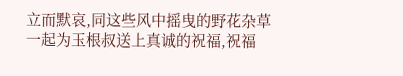立而默哀,同这些风中摇曳的野花杂草一起为玉根叔送上真诚的祝福,祝福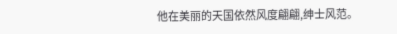他在美丽的天国依然风度翩翩,绅士风范。